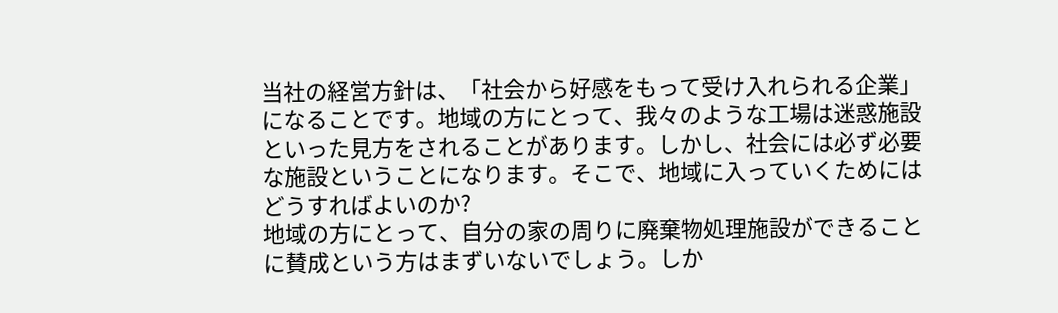当社の経営方針は、「社会から好感をもって受け入れられる企業」になることです。地域の方にとって、我々のような工場は迷惑施設といった見方をされることがあります。しかし、社会には必ず必要な施設ということになります。そこで、地域に入っていくためにはどうすればよいのか?
地域の方にとって、自分の家の周りに廃棄物処理施設ができることに賛成という方はまずいないでしょう。しか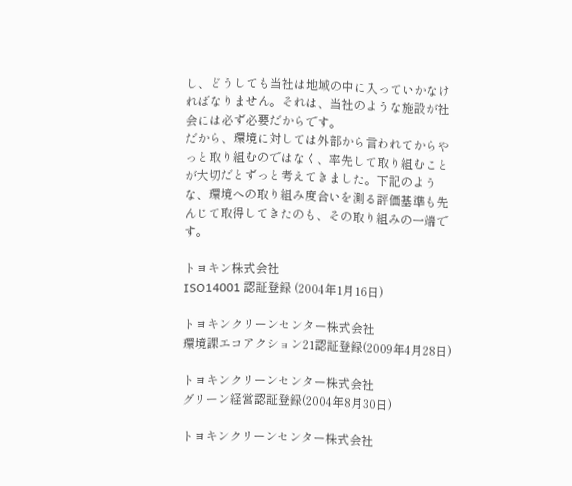し、どうしても当社は地域の中に入っていかなければなりません。それは、当社のような施設が社会には必ず必要だからです。
だから、環境に対しては外部から言われてからやっと取り組むのではなく、率先して取り組むことが大切だとずっと考えてきました。下記のような、環境への取り組み度合いを測る評価基準も先んじて取得してきたのも、その取り組みの一端です。

トヨキン株式会社
ISO14001 認証登録 (2004年1月16日)

トヨキンクリーンセンター株式会社
環境課エコアクション21認証登録(2009年4月28日)

トヨキンクリーンセンター株式会社
グリーン経営認証登録(2004年8月30日)

トヨキンクリーンセンター株式会社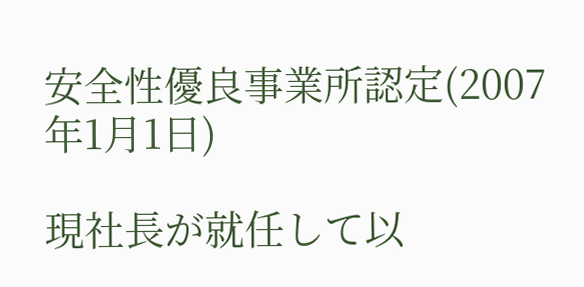安全性優良事業所認定(2007年1月1日)

現社長が就任して以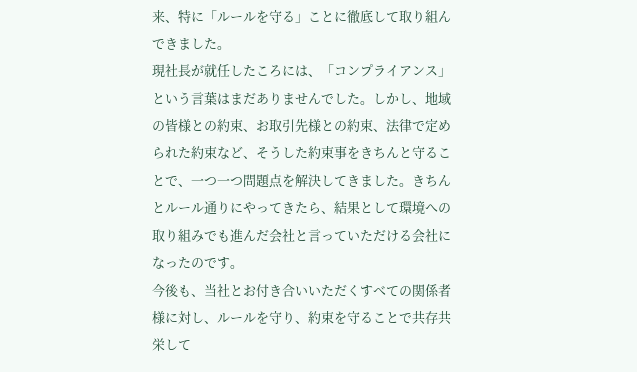来、特に「ルールを守る」ことに徹底して取り組んできました。
現社長が就任したころには、「コンプライアンス」という言葉はまだありませんでした。しかし、地域の皆様との約束、お取引先様との約束、法律で定められた約束など、そうした約束事をきちんと守ることで、一つ一つ問題点を解決してきました。きちんとルール通りにやってきたら、結果として環境への取り組みでも進んだ会社と言っていただける会社になったのです。
今後も、当社とお付き合いいただくすべての関係者様に対し、ルールを守り、約束を守ることで共存共栄して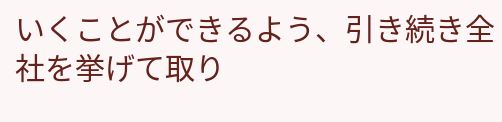いくことができるよう、引き続き全社を挙げて取り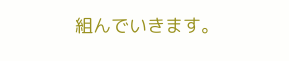組んでいきます。